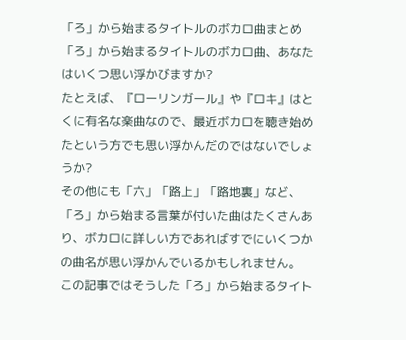「ろ」から始まるタイトルのボカロ曲まとめ
「ろ」から始まるタイトルのボカロ曲、あなたはいくつ思い浮かびますか?
たとえば、『ローリンガール』や『ロキ』はとくに有名な楽曲なので、最近ボカロを聴き始めたという方でも思い浮かんだのではないでしょうか?
その他にも「六」「路上」「路地裏」など、「ろ」から始まる言葉が付いた曲はたくさんあり、ボカロに詳しい方であればすでにいくつかの曲名が思い浮かんでいるかもしれません。
この記事ではそうした「ろ」から始まるタイト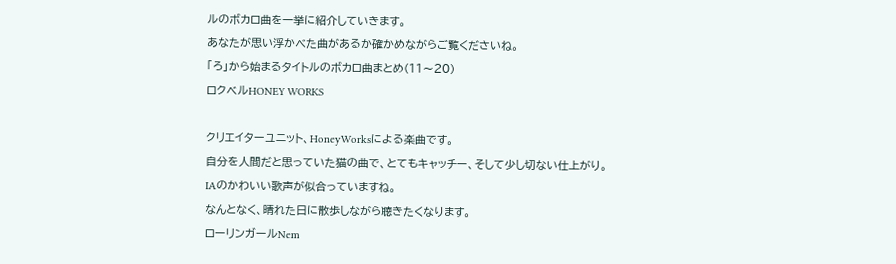ルのボカロ曲を一挙に紹介していきます。
あなたが思い浮かべた曲があるか確かめながらご覧くださいね。
「ろ」から始まるタイトルのボカロ曲まとめ(11〜20)
ロクベルHONEY WORKS

クリエイターユニット、HoneyWorksによる楽曲です。
自分を人間だと思っていた猫の曲で、とてもキャッチー、そして少し切ない仕上がり。
IAのかわいい歌声が似合っていますね。
なんとなく、晴れた日に散歩しながら聴きたくなります。
ローリンガールNem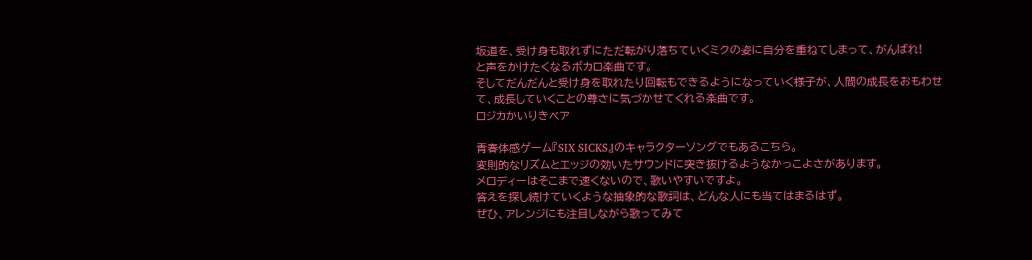坂道を、受け身も取れずにただ転がり落ちていくミクの姿に自分を重ねてしまって、がんばれ!
と声をかけたくなるボカロ楽曲です。
そしてだんだんと受け身を取れたり回転もできるようになっていく様子が、人間の成長をおもわせて、成長していくことの尊さに気づかせてくれる楽曲です。
ロジカかいりきベア

青春体感ゲーム『SIX SICKS』のキャラクターソングでもあるこちら。
変則的なリズムとエッジの効いたサウンドに突き抜けるようなかっこよさがあります。
メロディーはそこまで速くないので、歌いやすいですよ。
答えを探し続けていくような抽象的な歌詞は、どんな人にも当てはまるはず。
ぜひ、アレンジにも注目しながら歌ってみて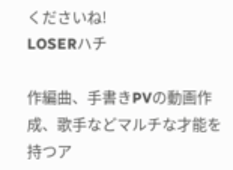くださいね!
LOSERハチ

作編曲、手書きPVの動画作成、歌手などマルチな才能を持つア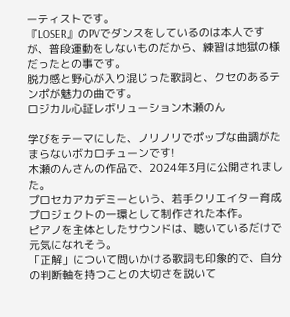ーティストです。
『LOSER』のPVでダンスをしているのは本人ですが、普段運動をしないものだから、練習は地獄の様だったとの事です。
脱力感と野心が入り混じった歌詞と、クセのあるテンポが魅力の曲です。
ロジカル心証レボリューション木瀬のん

学びをテーマにした、ノリノリでポップな曲調がたまらないボカロチューンです!
木瀬のんさんの作品で、2024年3月に公開されました。
プロセカアカデミーという、若手クリエイター育成プロジェクトの一環として制作された本作。
ピアノを主体としたサウンドは、聴いているだけで元気になれそう。
「正解」について問いかける歌詞も印象的で、自分の判断軸を持つことの大切さを説いて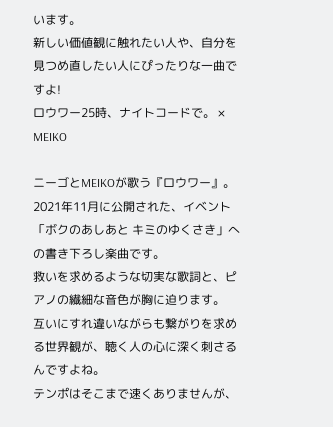います。
新しい価値観に触れたい人や、自分を見つめ直したい人にぴったりな一曲ですよ!
ロウワー25時、ナイトコードで。 × MEIKO

ニーゴとMEIKOが歌う『ロウワー』。
2021年11月に公開された、イベント「ボクのあしあと キミのゆくさき」への書き下ろし楽曲です。
救いを求めるような切実な歌詞と、ピアノの繊細な音色が胸に迫ります。
互いにすれ違いながらも繋がりを求める世界観が、聴く人の心に深く刺さるんですよね。
テンポはそこまで速くありませんが、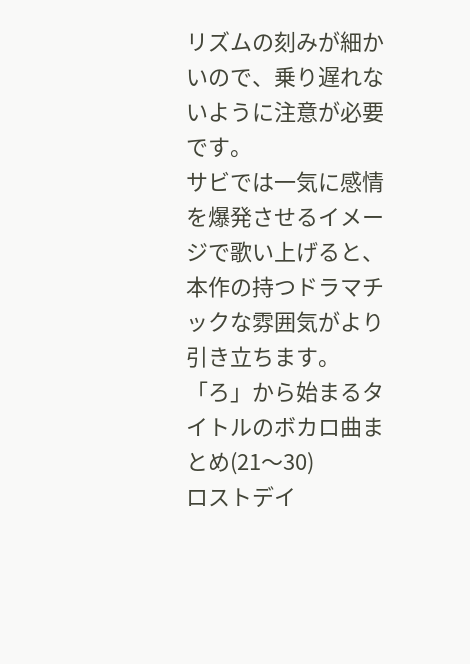リズムの刻みが細かいので、乗り遅れないように注意が必要です。
サビでは一気に感情を爆発させるイメージで歌い上げると、本作の持つドラマチックな雰囲気がより引き立ちます。
「ろ」から始まるタイトルのボカロ曲まとめ(21〜30)
ロストデイ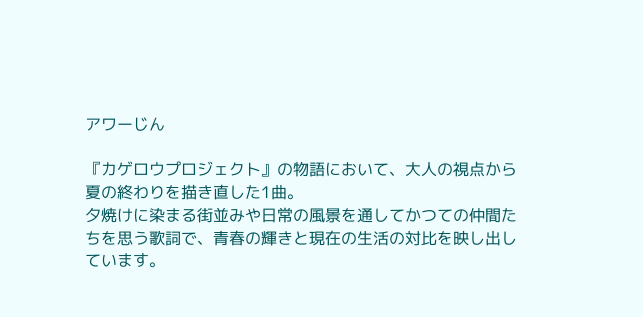アワーじん

『カゲロウプロジェクト』の物語において、大人の視点から夏の終わりを描き直した1曲。
夕焼けに染まる街並みや日常の風景を通してかつての仲間たちを思う歌詞で、青春の輝きと現在の生活の対比を映し出しています。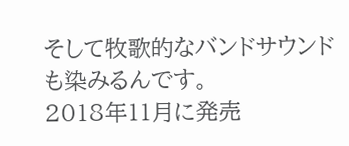そして牧歌的なバンドサウンドも染みるんです。
2018年11月に発売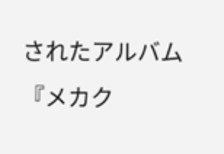されたアルバム『メカク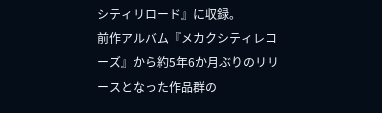シティリロード』に収録。
前作アルバム『メカクシティレコーズ』から約5年6か月ぶりのリリースとなった作品群の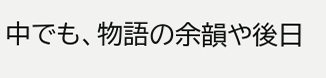中でも、物語の余韻や後日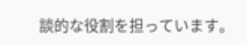談的な役割を担っています。